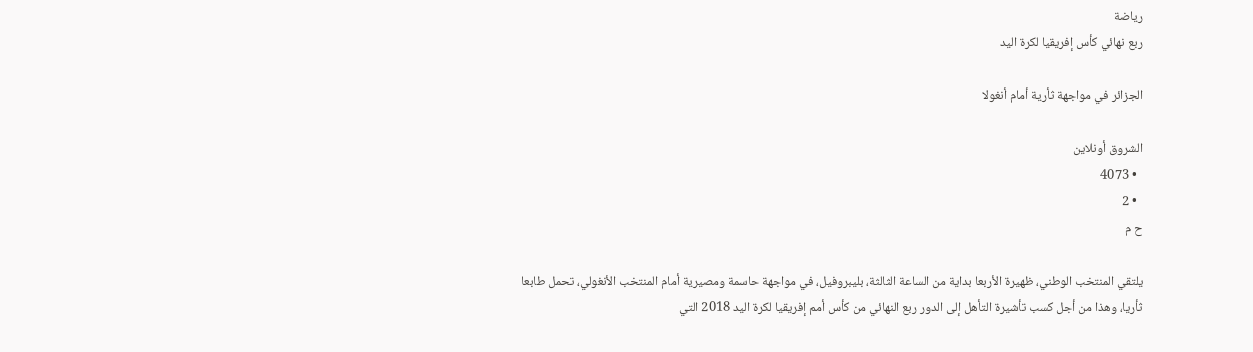رياضة
ربع نهائي كأس إفريقيا لكرة اليد

الجزائر في مواجهة ثأرية أمام أنغولا

الشروق أونلاين
  • 4073
  • 2
ح م

يلتقي المنتخب الوطني، ظهيرة الأربعا بداية من الساعة الثالثة، بليبروفيل، في مواجهة حاسمة ومصيرية أمام المنتخب الأنغولي، تحمل طابعا ثأريا، وهذا من أجل كسب تأشيرة التأهل إلى الدور ربع النهائي من كأس أمم إفريقيا لكرة اليد 2018 التي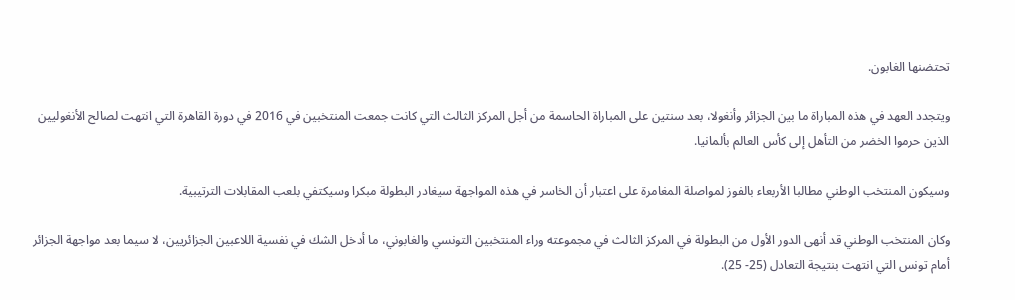تحتضنها الغابون.

ويتجدد العهد في هذه المباراة ما بين الجزائر وأنغولا، بعد سنتين على المباراة الحاسمة من أجل المركز الثالث التي كانت جمعت المنتخبين في 2016 في دورة القاهرة التي انتهت لصالح الأنغوليين الذين حرموا الخضر من التأهل إلى كأس العالم بألمانيا.

وسيكون المنتخب الوطني مطالبا الأربعاء بالفوز لمواصلة المغامرة على اعتبار أن الخاسر في هذه المواجهة سيغادر البطولة مبكرا وسيكتفي بلعب المقابلات الترتيبية.

وكان المنتخب الوطني قد أنهى الدور الأول من البطولة في المركز الثالث في مجموعته وراء المنتخبين التونسي والغابوني، ما أدخل الشك في نفسية اللاعبين الجزائريين، لا سيما بعد مواجهة الجزائر أمام تونس التي انتهت بنتيجة التعادل (25- 25).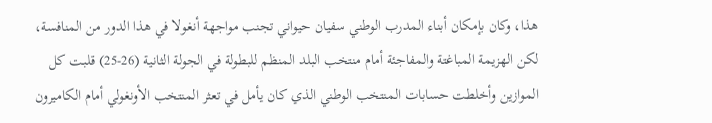هذا، وكان بإمكان أبناء المدرب الوطني سفيان حيواني تجنب مواجهة أنغولا في هذا الدور من المنافسة، لكن الهزيمة المباغتة والمفاجئة أمام منتخب البلد المنظم للبطولة في الجولة الثانية (26-25) قلبت كل الموازين وأخلطت حسابات المنتخب الوطني الذي كان يأمل في تعثر المنتخب الأونغولي أمام الكاميرون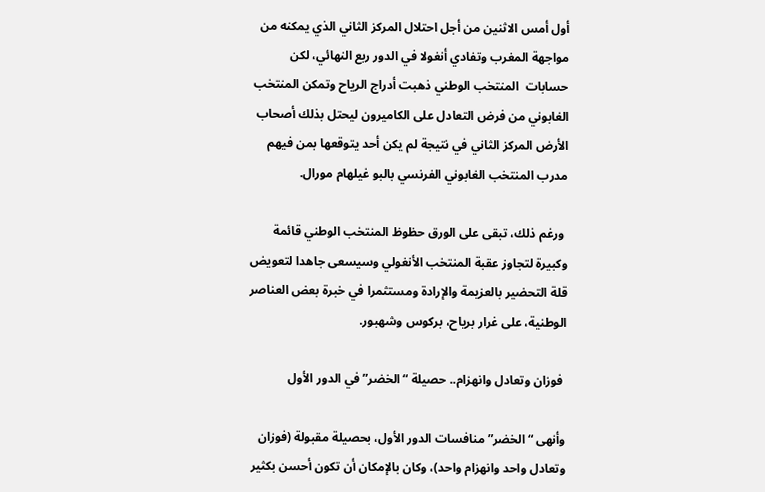أول أمس الاثنين من أجل احتلال المركز الثاني الذي يمكنه من مواجهة المغرب وتفادي أنغولا في الدور ربع النهائي، لكن حسابات  المنتخب الوطني ذهبت أدراج الرياح وتمكن المنتخب الغابوني من فرض التعادل على الكاميرون ليحتل بذلك أصحاب الأرض المركز الثاني في نتيجة لم يكن أحد يتوقعها بمن فيهم مدرب المنتخب الغابوني الفرنسي بالبو غيلهام مورال.

 ورغم ذلك، تبقى على الورق حظوظ المنتخب الوطني قائمة وكبيرة لتجاوز عقبة المنتخب الأنغولي وسيسعى جاهدا لتعويض قلة التحضير بالعزيمة والإرادة ومستثمرا في خبرة بعض العناصر الوطنية، على غرار برياح، بركوس وشهبور.

 فوزان وتعادل وانهزام.. حصيلة “الخضر” في الدور الأول

وأنهى “الخضر” منافسات الدور الأول، بحصيلة مقبولة (فوزان وتعادل واحد وانهزام واحد)، وكان بالإمكان أن تكون أحسن بكثير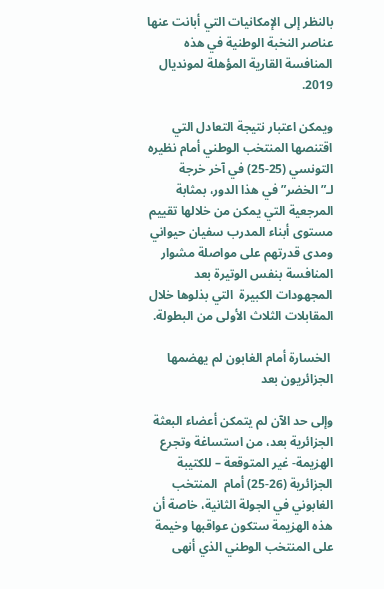بالنظر إلى الإمكانيات التي أبانت عنها عناصر النخبة الوطنية في هذه المنافسة القارية المؤهلة لمونديال 2019.

ويمكن اعتبار نتيجة التعادل التي اقتنصها المنتخب الوطني أمام نظيره التونسي (25-25) في آخر خرجة لـ”الخضر” في هذا الدور، بمثابة المرجعية التي يمكن من خلالها تقييم مستوى أبناء المدرب سفيان حيواني ومدى قدرتهم على مواصلة مشوار المنافسة بنفس الوتيرة بعد المجهودات الكبيرة  التي بذلوها خلال المقابلات الثلاث الأولى من البطولة.

 الخسارة أمام الغابون لم يهضمها الجزائريون بعد

وإلى حد الآن لم يتمكن أعضاء البعثة الجزائرية بعد، من استساغة وتجرع الهزيمة- غير المتوقعة – للكتيبة الجزائرية (26-25) أمام  المنتخب الغابوني في الجولة الثانية، خاصة أن هذه الهزيمة ستكون عواقبها وخيمة على المنتخب الوطني الذي أنهى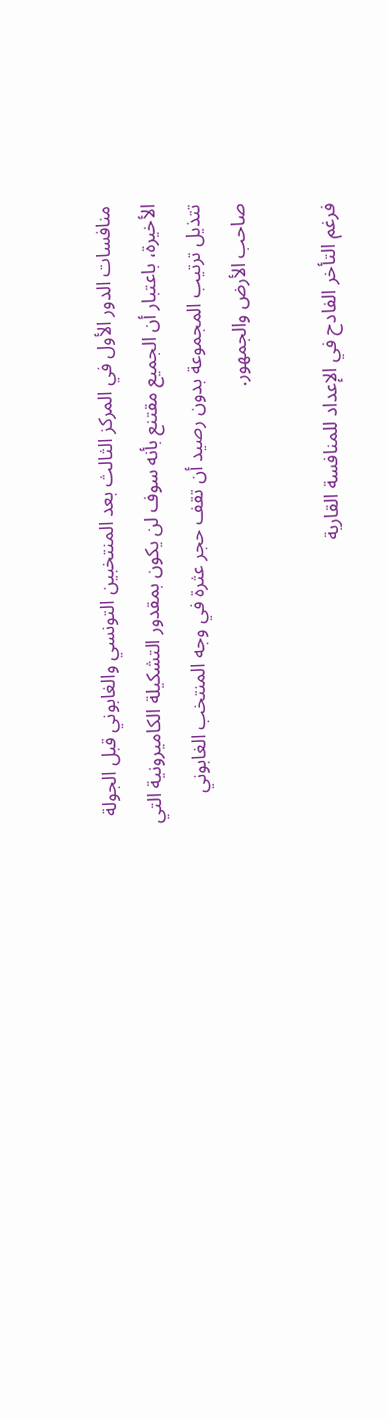منافسات الدور الأول في المركز الثالث بعد المنتخبين التونسي والغابوني قبل الجولة الأخيرة، باعتبار أن الجميع مقتنع بأنه سوف لن يكون بمقدور التشكيلة الكاميرونية التي تتذيل ترتيب المجموعة بدون رصيد أن تقف حجر عثرة في وجه المنتخب الغابوني صاحب الأرض والجمهور.

فرغم التأخر الفادح في الإعداد للمنافسة القارية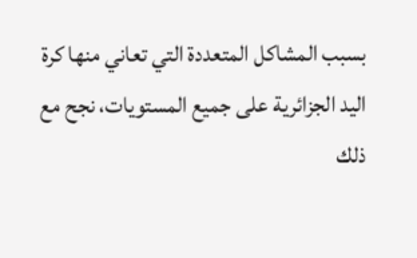بسبب المشاكل المتعددة التي تعاني منها كرة اليد الجزائرية على جميع المستويات، نجح مع ذلك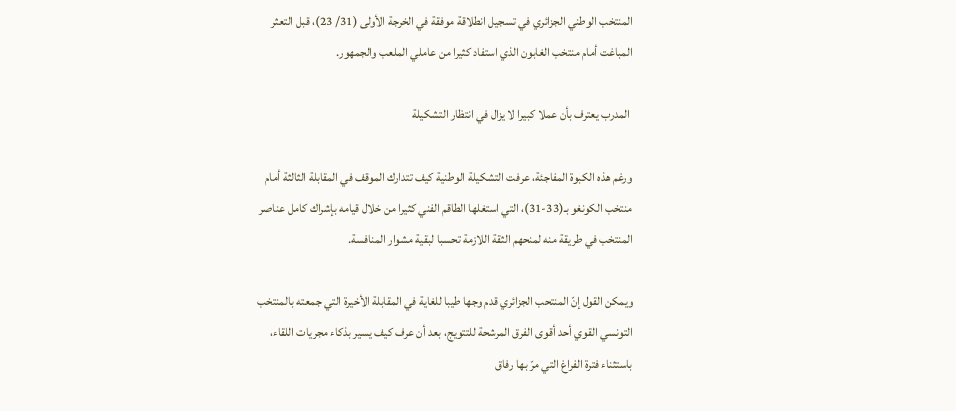المنتخب الوطني الجزائري في تسجيل انطلاقة موفقة في الخرجة الأولى (31/ 23)، قبل التعثر المباغت أمام منتخب الغابون الذي استفاد كثيرا من عاملي الملعب والجمهور.

 المدرب يعترف بأن عملا كبيرا لا يزال في انتظار التشكيلة

ورغم هذه الكبوة المفاجئة، عرفت التشكيلة الوطنية كيف تتدارك الموقف في المقابلة الثالثة أمام منتخب الكونغو بـ(33-31)، التي استغلها الطاقم الفني كثيرا من خلال قيامه بإشراك كامل عناصر المنتخب في طريقة منه لمنحهم الثقة اللازمة تحسبا لبقية مشوار المنافسة.

ويمكن القول إنّ المنتحب الجزائري قدم وجها طيبا للغاية في المقابلة الأخيرة التي جمعته بالمنتخب التونسي القوي أحد أقوى الفرق المرشحة للتتويج، بعد أن عرف كيف يسير بذكاء مجريات اللقاء، باستثناء فترة الفراغ التي مرّ بها رفاق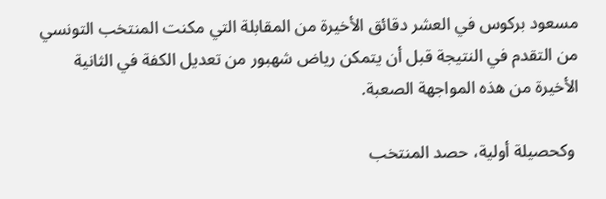مسعود بركوس في العشر دقائق الأخيرة من المقابلة التي مكنت المنتخب التونسي من التقدم في النتيجة قبل أن يتمكن رياض شهبور من تعديل الكفة في الثانية الأخيرة من هذه المواجهة الصعبة.

 وكحصيلة أولية، حصد المنتخب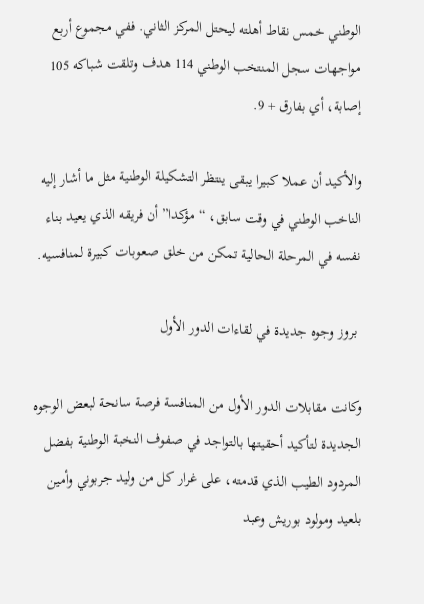الوطني خمس نقاط أهلته ليحتل المركز الثاني. ففي مجموع أربع مواجهات سجل المنتخب الوطني 114 هدف وتلقت شباكه 105 إصابة، أي بفارق + 9.

والأكيد أن عملا كبيرا يبقى ينتظر التشكيلة الوطنية مثل ما أشار إليه الناخب الوطني في وقت سابق، “مؤكدا” أن فريقه الذي يعيد بناء نفسه في المرحلة الحالية تمكن من خلق صعوبات كبيرة لمنافسيه.

 بروز وجوه جديدة في لقاءات الدور الأول

وكانت مقابلات الدور الأول من المنافسة فرصة سانحة لبعض الوجوه الجديدة لتأكيد أحقيتها بالتواجد في صفوف النخبة الوطنية بفضل المردود الطيب الذي قدمته، على غرار كل من وليد جربوني وأمين بلعيد ومولود بوريش وعبد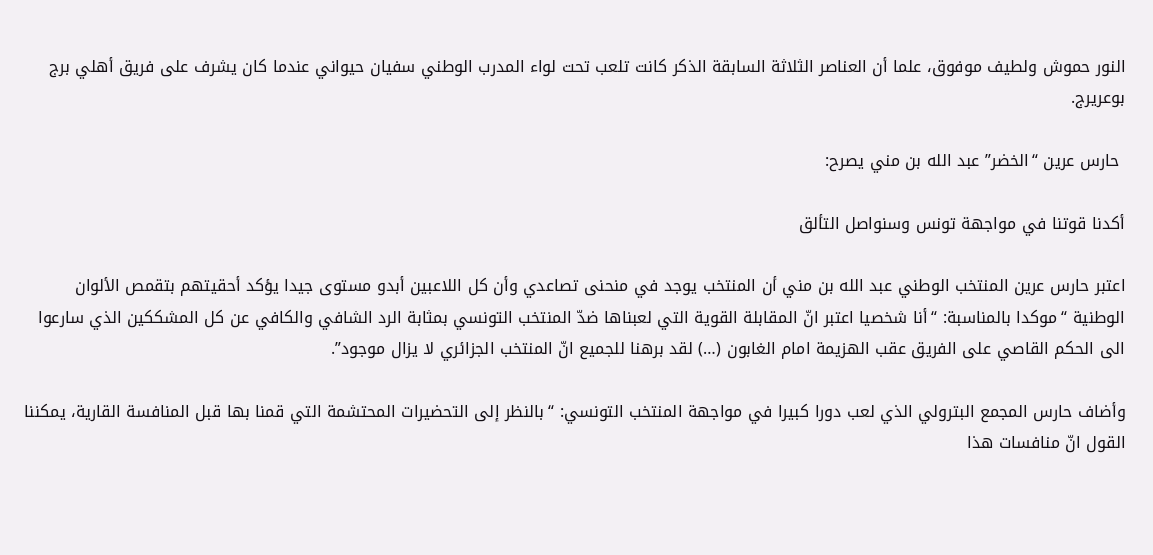النور حموش ولطيف موفوق، علما أن العناصر الثلاثة السابقة الذكر كانت تلعب تحت لواء المدرب الوطني سفيان حيواني عندما كان يشرف على فريق أهلي برج بوعريرج.

 حارس عرين “الخضر” عبد الله بن مني يصرح:

أكدنا قوتنا في مواجهة تونس وسنواصل التألق

اعتبر حارس عرين المنتخب الوطني عبد الله بن مني أن المنتخب يوجد في منحنى تصاعدي وأن كل اللاعبين أبدو مستوى جيدا يؤكد أحقيتهم بتقمص الألوان الوطنية “موكدا بالمناسبة: “أنا شخصيا اعتبر انّ المقابلة القوية التي لعبناها ضدّ المنتخب التونسي بمثابة الرد الشافي والكافي عن كل المشككين الذي سارعوا الى الحكم القاصي على الفريق عقب الهزيمة امام الغابون (…) لقد برهنا للجميع انّ المنتخب الجزائري لا يزال موجود”.

وأضاف حارس المجمع البترولي الذي لعب دورا كبيرا في مواجهة المنتخب التونسي: “بالنظر إلى التحضيرات المحتشمة التي قمنا بها قبل المنافسة القارية، يمكننا القول انّ منافسات هذا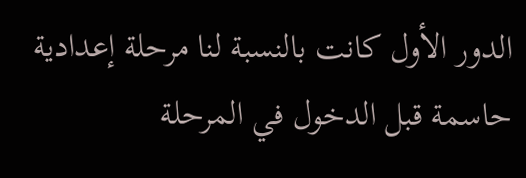الدور الأول كانت بالنسبة لنا مرحلة إعدادية حاسمة قبل الدخول في المرحلة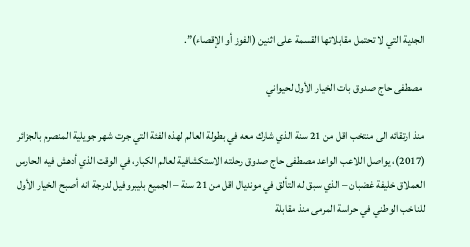الجدية التي لا تحتمل مقابلاتها القسمة على اثنين (الفوز أو الإقصاء)”.

 مصطفى حاج صدوق بات الخيار الأول لحيواني

منذ ارتقائه الى منتخب اقل من 21 سنة الذي شارك معه في بطولة العالم لهذه الفئة التي جرت شهر جويلية المنصرم بالجزائر (2017)، يواصل اللاعب الواعد مصطفى حاج صدوق رحلته الاستكشافية لعالم الكبار، في الوقت الذي أدهش فيه الحارس العملاق خليفة غضبان – الذي سبق له التألق في مونديال اقل من 21 سنة – الجميع بليبروفيل لدرجة انه أصبح الخيار الأول للناخب الوطني في حراسة المرمى منذ مقابلة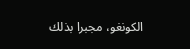الكونغو، مجبرا بذلك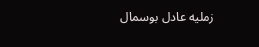زمليه عادل بوسمال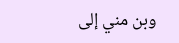وبن مني إلى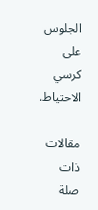الجلوس على كرسي الاحتياط.

مقالات ذات صلة